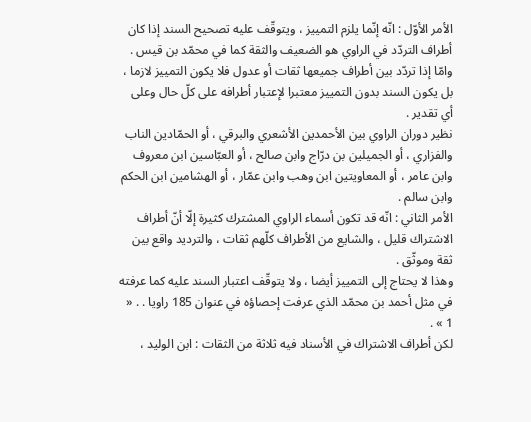الأمر الأوّل : انّه إنّما يلزم التمييز ، ويتوقّف عليه تصحيح السند إذا كان أطراف التردّد في الراوي هو الضعيف والثقة كما في محمّد بن قيس .
وامّا إذا تردّد بين أطراف جميعها ثقات أو عدول فلا يكون التمييز لازما ، بل يكون السند بدون التمييز معتبرا لإعتبار أطرافه على كلّ حال وعلى أي تقدير .
نظير دوران الراوي بين الأحمدين الأشعري والبرقي ، أو الحمّادين الناب والفزاري ، أو الجميلين بن درّاج وابن صالح ، أو العبّاسين ابن معروف وابن عامر ، أو المعاويتين ابن وهب وابن عمّار ، أو الهشامين ابن الحكم وابن سالم .
الأمر الثاني : انّه قد تكون أسماء الراوي المشترك كثيرة إلّا أنّ أطراف الاشتراك قليل ، والشايع من الأطراف كلّهم ثقات ، والترديد واقع بين ثقة وموثّق .
وهذا لا يحتاج إلى التمييز أيضا ، ولا يتوقّف اعتبار السند عليه كما عرفته في مثل أحمد بن محمّد الذي عرفت إحصاؤه في عنوان 185 راويا . . « 1 » .
لكن أطراف الاشتراك في الأسناد فيه ثلاثة من الثقات : ابن الوليد ،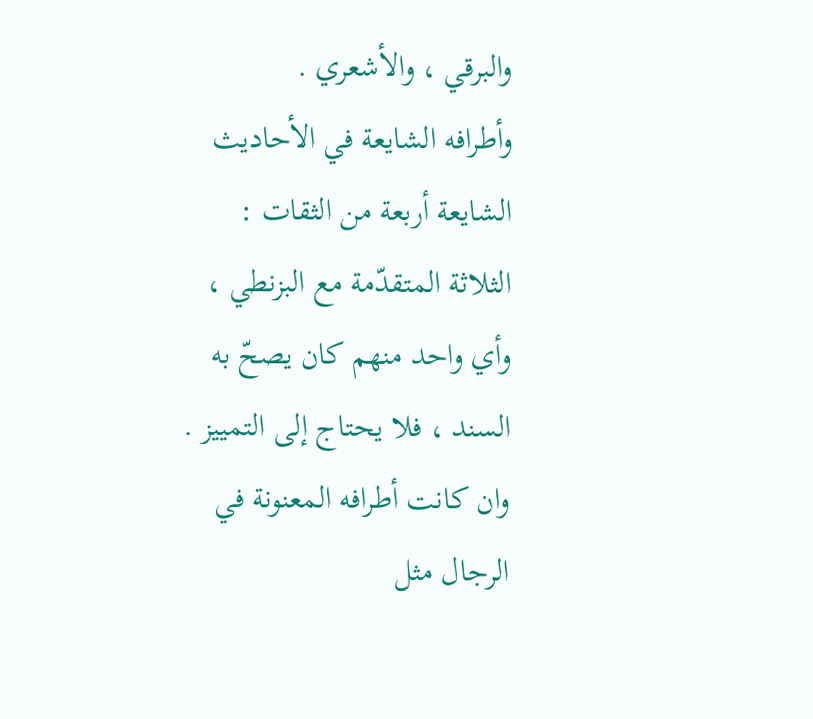والبرقي ، والأشعري .
وأطرافه الشايعة في الأحاديث الشايعة أربعة من الثقات : الثلاثة المتقدّمة مع البزنطي ، وأي واحد منهم كان يصحّ به السند ، فلا يحتاج إلى التمييز .
وان كانت أطرافه المعنونة في الرجال مثل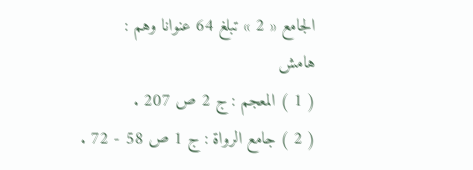الجامع « 2 » تبلغ 64 عنوانا وهم :
هامش
( 1 ) المعجم : ج 2 ص 207 .
( 2 ) جامع الرواة : ج 1 ص 58 - 72 .